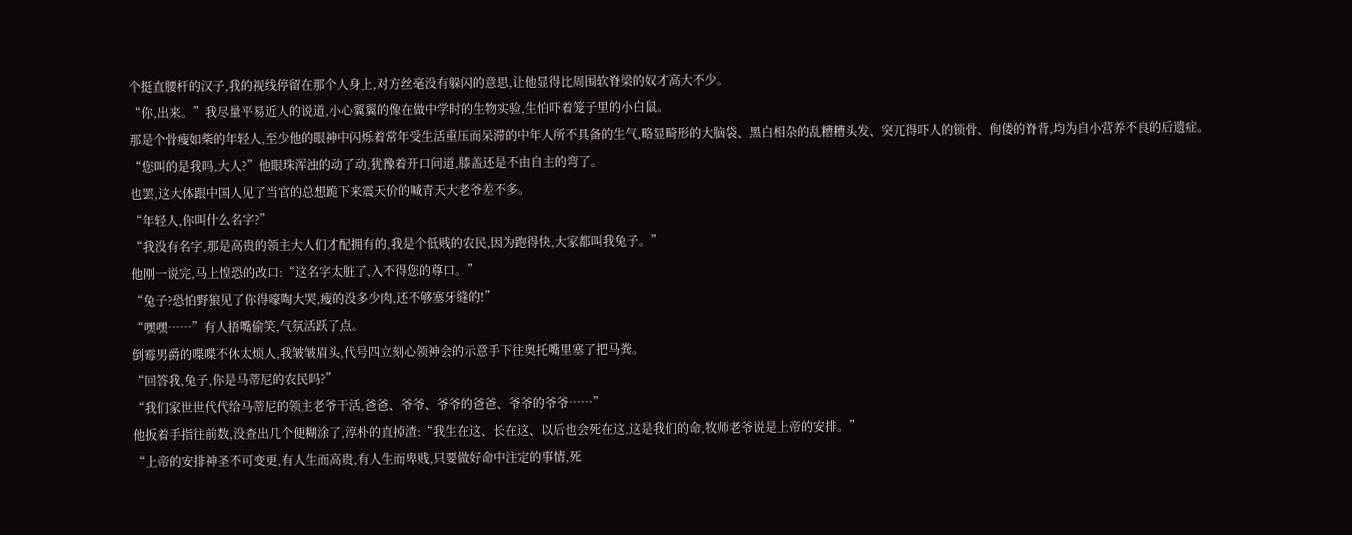个挺直腰杆的汉子,我的视线停留在那个人身上,对方丝毫没有躲闪的意思,让他显得比周围软脊梁的奴才高大不少。
“你,出来。”我尽量平易近人的说道,小心翼翼的像在做中学时的生物实验,生怕吓着笼子里的小白鼠。
那是个骨瘦如柴的年轻人,至少他的眼神中闪烁着常年受生活重压而呆滞的中年人所不具备的生气,略显畸形的大脑袋、黑白相杂的乱糟糟头发、突兀得吓人的锁骨、佝偻的脊背,均为自小营养不良的后遗症。
“您叫的是我吗,大人?”他眼珠浑浊的动了动,犹豫着开口问道,膝盖还是不由自主的弯了。
也罢,这大体跟中国人见了当官的总想跪下来震天价的喊青天大老爷差不多。
“年轻人,你叫什么名字?”
“我没有名字,那是高贵的领主大人们才配拥有的,我是个低贱的农民,因为跑得快,大家都叫我兔子。”
他刚一说完,马上惶恐的改口:“这名字太脏了,入不得您的尊口。”
“兔子?恐怕野狼见了你得嚎啕大哭,瘦的没多少肉,还不够塞牙缝的!”
“嘿嘿……”有人捂嘴偷笑,气氛活跃了点。
倒霉男爵的喋喋不休太烦人,我皱皱眉头,代号四立刻心领神会的示意手下往奥托嘴里塞了把马粪。
“回答我,兔子,你是马蒂尼的农民吗?”
“我们家世世代代给马蒂尼的领主老爷干活,爸爸、爷爷、爷爷的爸爸、爷爷的爷爷……”
他扳着手指往前数,没查出几个便糊涂了,淳朴的直掉渣:“我生在这、长在这、以后也会死在这,这是我们的命,牧师老爷说是上帝的安排。”
“上帝的安排神圣不可变更,有人生而高贵,有人生而卑贱,只要做好命中注定的事情,死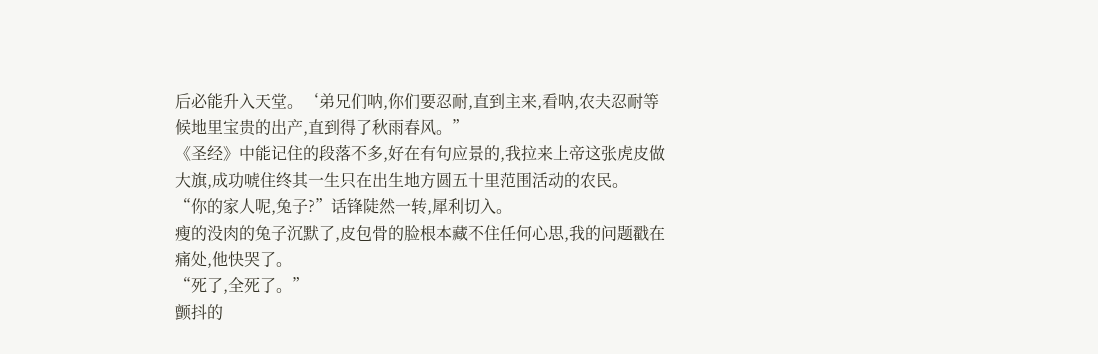后必能升入天堂。‘弟兄们呐,你们要忍耐,直到主来,看呐,农夫忍耐等候地里宝贵的出产,直到得了秋雨春风。”
《圣经》中能记住的段落不多,好在有句应景的,我拉来上帝这张虎皮做大旗,成功唬住终其一生只在出生地方圆五十里范围活动的农民。
“你的家人呢,兔子?”话锋陡然一转,犀利切入。
瘦的没肉的兔子沉默了,皮包骨的脸根本藏不住任何心思,我的问题戳在痛处,他快哭了。
“死了,全死了。”
颤抖的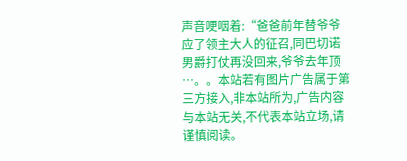声音哽咽着:“爸爸前年替爷爷应了领主大人的征召,同巴切诺男爵打仗再没回来,爷爷去年顶
…。。本站若有图片广告属于第三方接入,非本站所为,广告内容与本站无关,不代表本站立场,请谨慎阅读。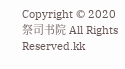Copyright © 2020 祭司书院 All Rights Reserved.kk